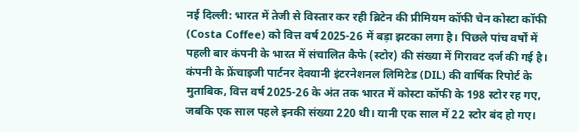नई दिल्ली: भारत में तेजी से विस्तार कर रही ब्रिटेन की प्रीमियम कॉफी चेन कोस्टा कॉफी (Costa Coffee) को वित्त वर्ष 2025-26 में बड़ा झटका लगा है। पिछले पांच वर्षों में पहली बार कंपनी के भारत में संचालित कैफे (स्टोर) की संख्या में गिरावट दर्ज की गई है। कंपनी के फ्रेंचाइजी पार्टनर देवयानी इंटरनेशनल लिमिटेड (DIL) की वार्षिक रिपोर्ट के मुताबिक, वित्त वर्ष 2025-26 के अंत तक भारत में कोस्टा कॉफी के 198 स्टोर रह गए, जबकि एक साल पहले इनकी संख्या 220 थी। यानी एक साल में 22 स्टोर बंद हो गए।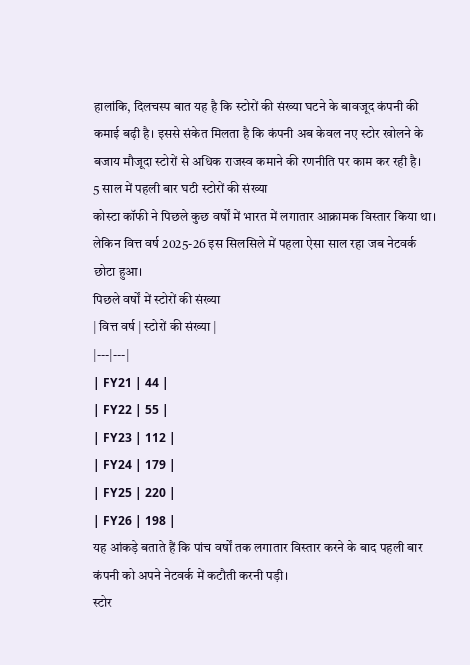हालांकि, दिलचस्प बात यह है कि स्टोरों की संख्या घटने के बावजूद कंपनी की कमाई बढ़ी है। इससे संकेत मिलता है कि कंपनी अब केवल नए स्टोर खोलने के बजाय मौजूदा स्टोरों से अधिक राजस्व कमाने की रणनीति पर काम कर रही है।
5 साल में पहली बार घटी स्टोरों की संख्या
कोस्टा कॉफी ने पिछले कुछ वर्षों में भारत में लगातार आक्रामक विस्तार किया था। लेकिन वित्त वर्ष 2025-26 इस सिलसिले में पहला ऐसा साल रहा जब नेटवर्क छोटा हुआ।
पिछले वर्षों में स्टोरों की संख्या
| वित्त वर्ष | स्टोरों की संख्या |
|---|---|
| FY21 | 44 |
| FY22 | 55 |
| FY23 | 112 |
| FY24 | 179 |
| FY25 | 220 |
| FY26 | 198 |
यह आंकड़े बताते हैं कि पांच वर्षों तक लगातार विस्तार करने के बाद पहली बार कंपनी को अपने नेटवर्क में कटौती करनी पड़ी।
स्टोर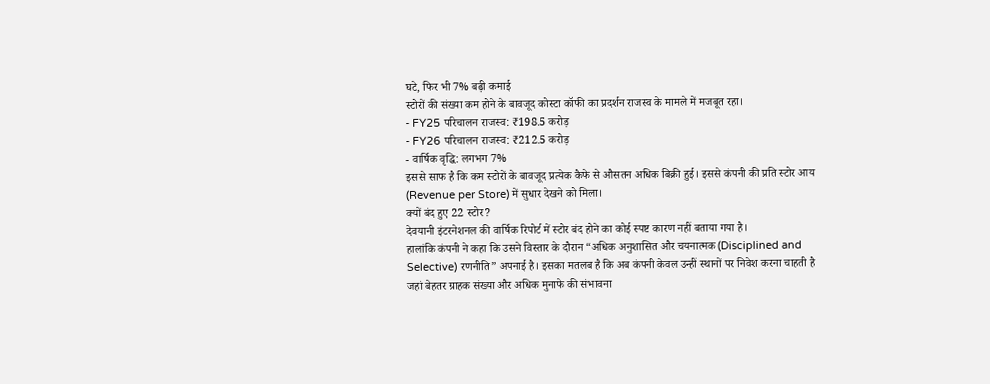घटे, फिर भी 7% बढ़ी कमाई
स्टोरों की संख्या कम होने के बावजूद कोस्टा कॉफी का प्रदर्शन राजस्व के मामले में मजबूत रहा।
- FY25 परिचालन राजस्व: ₹198.5 करोड़
- FY26 परिचालन राजस्व: ₹212.5 करोड़
- वार्षिक वृद्धि: लगभग 7%
इससे साफ है कि कम स्टोरों के बावजूद प्रत्येक कैफे से औसतन अधिक बिक्री हुई। इससे कंपनी की प्रति स्टोर आय (Revenue per Store) में सुधार देखने को मिला।
क्यों बंद हुए 22 स्टोर?
देवयानी इंटरनेशनल की वार्षिक रिपोर्ट में स्टोर बंद होने का कोई स्पष्ट कारण नहीं बताया गया है।
हालांकि कंपनी ने कहा कि उसने विस्तार के दौरान “अधिक अनुशासित और चयनात्मक (Disciplined and Selective) रणनीति” अपनाई है। इसका मतलब है कि अब कंपनी केवल उन्हीं स्थानों पर निवेश करना चाहती है जहां बेहतर ग्राहक संख्या और अधिक मुनाफे की संभावना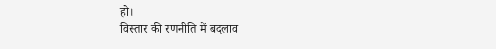हो।
विस्तार की रणनीति में बदलाव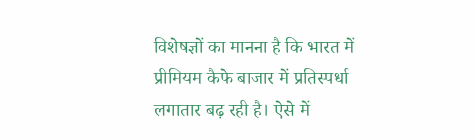विशेषज्ञों का मानना है कि भारत में प्रीमियम कैफे बाजार में प्रतिस्पर्धा लगातार बढ़ रही है। ऐसे में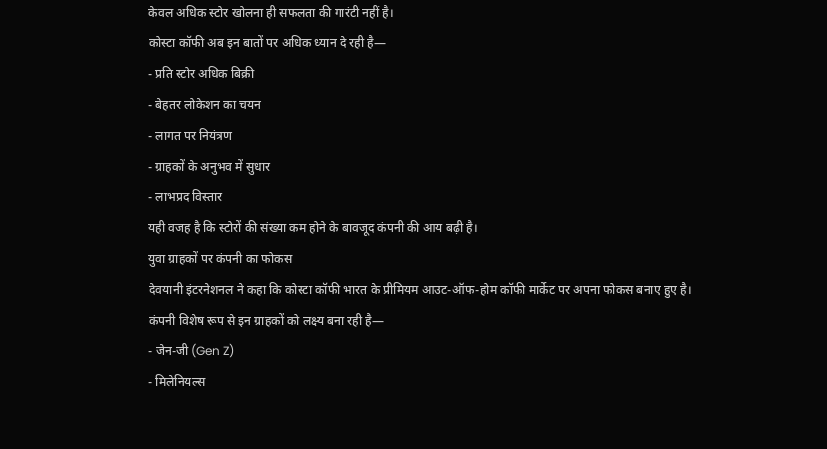केवल अधिक स्टोर खोलना ही सफलता की गारंटी नहीं है।
कोस्टा कॉफी अब इन बातों पर अधिक ध्यान दे रही है—
- प्रति स्टोर अधिक बिक्री
- बेहतर लोकेशन का चयन
- लागत पर नियंत्रण
- ग्राहकों के अनुभव में सुधार
- लाभप्रद विस्तार
यही वजह है कि स्टोरों की संख्या कम होने के बावजूद कंपनी की आय बढ़ी है।
युवा ग्राहकों पर कंपनी का फोकस
देवयानी इंटरनेशनल ने कहा कि कोस्टा कॉफी भारत के प्रीमियम आउट-ऑफ-होम कॉफी मार्केट पर अपना फोकस बनाए हुए है।
कंपनी विशेष रूप से इन ग्राहकों को लक्ष्य बना रही है—
- जेन-जी (Gen Z)
- मिलेनियल्स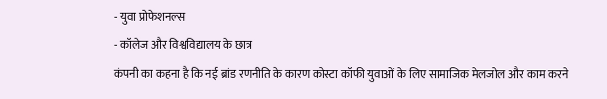- युवा प्रोफेशनल्स
- कॉलेज और विश्वविद्यालय के छात्र
कंपनी का कहना है कि नई ब्रांड रणनीति के कारण कोस्टा कॉफी युवाओं के लिए सामाजिक मेलजोल और काम करने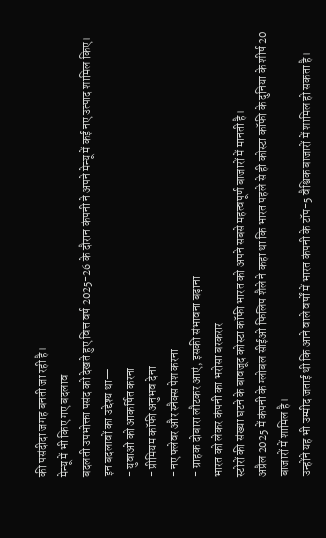की पसंदीदा जगह बनती जा रही है।
मेन्यू में भी किए गए बदलाव
बदलती उपभोक्ता पसंद को देखते हुए वित्त वर्ष 2025-26 के दौरान कंपनी ने अपने मेन्यू में कई नए उत्पाद शामिल किए।
इन बदलावों का उद्देश्य था—
- युवाओं को आकर्षित करना
- प्रीमियम कॉफी अनुभव देना
- नए फ्लेवर और स्नैक्स पेश करना
- ग्राहक दोबारा लौटकर आएं, इसकी संभावना बढ़ाना
भारत को लेकर कंपनी का भरोसा बरकरार
स्टोरों की संख्या घटने के बावजूद कोस्टा कॉफी भारत को अपने सबसे महत्वपूर्ण बाजारों में मानती है।
अप्रैल 2025 में कंपनी के ग्लोबल सीईओ फिलिप शैले ने कहा था कि भारत पहले से ही कोस्टा कॉफी के दुनिया के शीर्ष 20 बाजारों में शामिल है।
उन्होंने यह भी उम्मीद जताई थी कि आने वाले वर्षों में भारत कंपनी के टॉप-5 वैश्विक बाजारों में शामिल हो सकता है।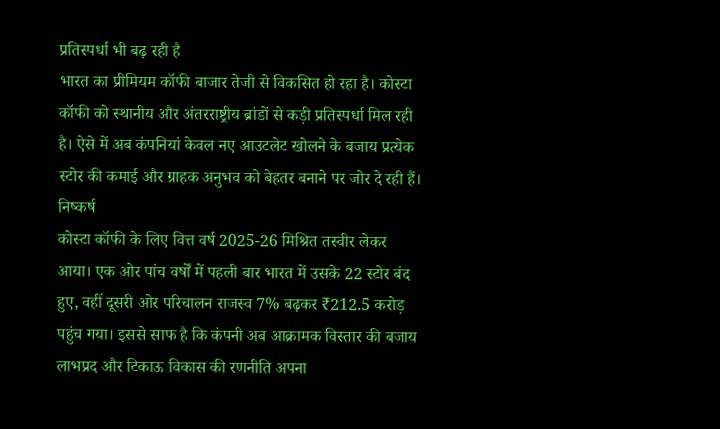प्रतिस्पर्धा भी बढ़ रही है
भारत का प्रीमियम कॉफी बाजार तेजी से विकसित हो रहा है। कोस्टा कॉफी को स्थानीय और अंतरराष्ट्रीय ब्रांडों से कड़ी प्रतिस्पर्धा मिल रही है। ऐसे में अब कंपनियां केवल नए आउटलेट खोलने के बजाय प्रत्येक स्टोर की कमाई और ग्राहक अनुभव को बेहतर बनाने पर जोर दे रही हैं।
निष्कर्ष
कोस्टा कॉफी के लिए वित्त वर्ष 2025-26 मिश्रित तस्वीर लेकर आया। एक ओर पांच वर्षों में पहली बार भारत में उसके 22 स्टोर बंद हुए, वहीं दूसरी ओर परिचालन राजस्व 7% बढ़कर ₹212.5 करोड़ पहुंच गया। इससे साफ है कि कंपनी अब आक्रामक विस्तार की बजाय लाभप्रद और टिकाऊ विकास की रणनीति अपना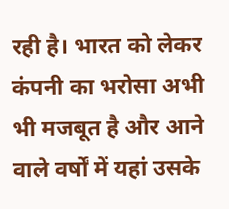रही है। भारत को लेकर कंपनी का भरोसा अभी भी मजबूत है और आने वाले वर्षों में यहां उसके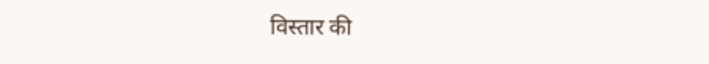विस्तार की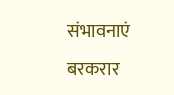संभावनाएं बरकरार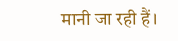मानी जा रही हैं।